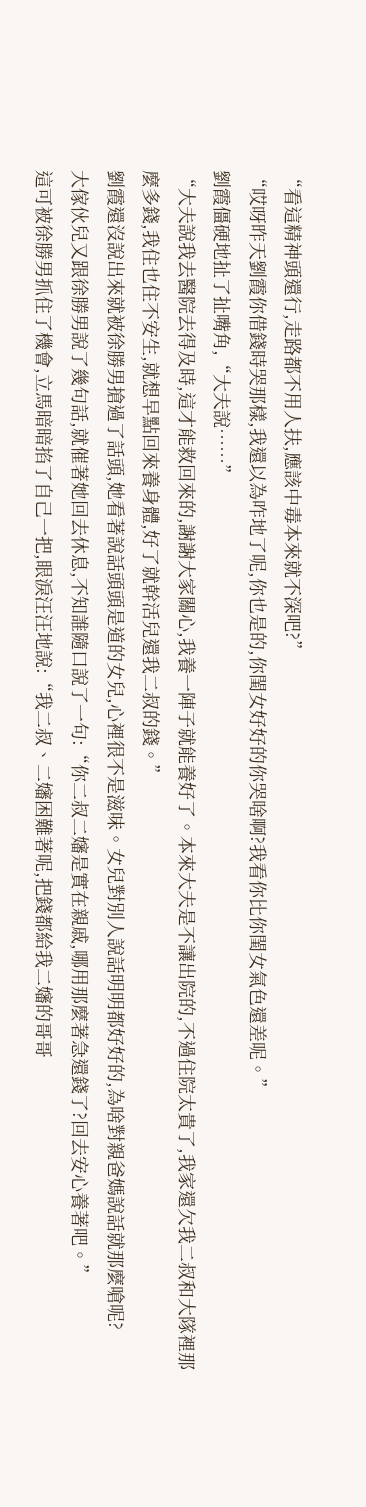“看這精神頭還行,走路都不用人扶,應該中毒本來就不深吧?”
“哎呀昨天劉霞你借錢時哭那樣,我還以為咋地了呢,你也是的,你閨女好好的你哭啥啊?我看你比你閨女氣色還差呢。”
劉霞僵硬地扯了扯嘴角,“大夫說……”
“大夫說我去醫院去得及時,這才能救回來的,謝謝大家關心,我養一陣子就能養好了。本來大夫是不讓出院的,不過住院太貴了,我家還欠我二叔和大隊裡那麼多錢,我住也住不安生,就想早點回來養身體,好了就幹活兒還我二叔的錢。”
劉霞還沒說出來就被徐勝男搶過了話頭,她看著說話頭頭是道的女兒,心裡很不是滋味。女兒對別人說話明明都好好的,為啥對親爸媽說話就那麼嗆呢?
大傢伙兒又跟徐勝男說了幾句話,就催著她回去休息,不知誰隨口說了一句:“你二叔二嬸是實在親戚,哪用那麼著急還錢了?回去安心養著吧。”
這可被徐勝男抓住了機會,立馬暗暗掐了自己一把,眼淚汪汪地說:“我二叔、二嬸困難著呢,把錢都給我二嬸的哥哥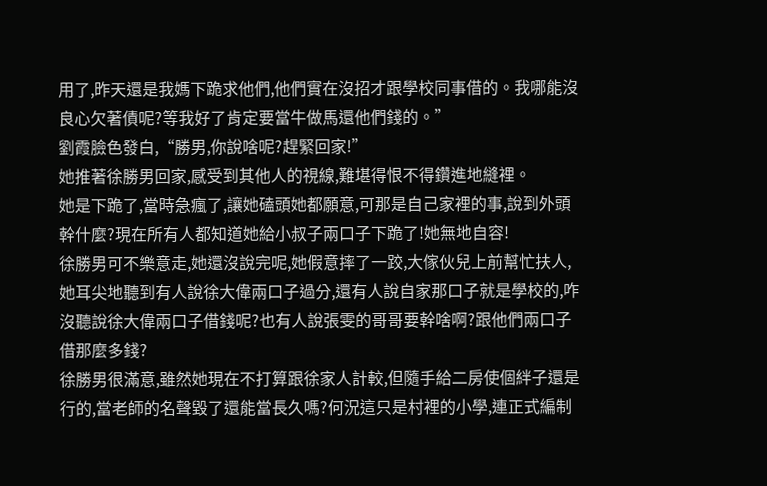用了,昨天還是我媽下跪求他們,他們實在沒招才跟學校同事借的。我哪能沒良心欠著債呢?等我好了肯定要當牛做馬還他們錢的。”
劉霞臉色發白,“勝男,你說啥呢?趕緊回家!”
她推著徐勝男回家,感受到其他人的視線,難堪得恨不得鑽進地縫裡。
她是下跪了,當時急瘋了,讓她磕頭她都願意,可那是自己家裡的事,說到外頭幹什麼?現在所有人都知道她給小叔子兩口子下跪了!她無地自容!
徐勝男可不樂意走,她還沒說完呢,她假意摔了一跤,大傢伙兒上前幫忙扶人,她耳尖地聽到有人說徐大偉兩口子過分,還有人說自家那口子就是學校的,咋沒聽說徐大偉兩口子借錢呢?也有人說張雯的哥哥要幹啥啊?跟他們兩口子借那麼多錢?
徐勝男很滿意,雖然她現在不打算跟徐家人計較,但隨手給二房使個絆子還是行的,當老師的名聲毀了還能當長久嗎?何況這只是村裡的小學,連正式編制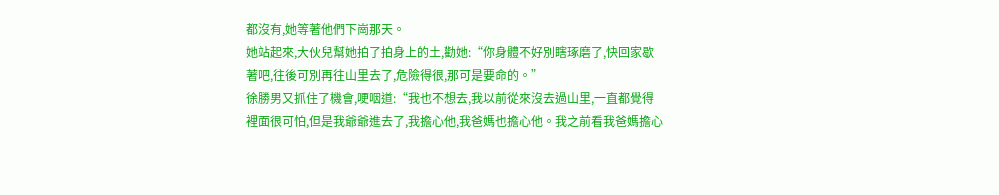都沒有,她等著他們下崗那天。
她站起來,大伙兒幫她拍了拍身上的土,勸她:“你身體不好別瞎琢磨了,快回家歇著吧,往後可別再往山里去了,危險得很,那可是要命的。”
徐勝男又抓住了機會,哽咽道:“我也不想去,我以前從來沒去過山里,一直都覺得裡面很可怕,但是我爺爺進去了,我擔心他,我爸媽也擔心他。我之前看我爸媽擔心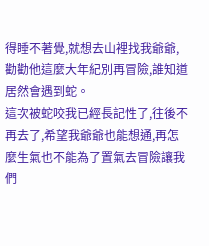得睡不著覺,就想去山裡找我爺爺,勸勸他這麼大年紀別再冒險,誰知道居然會遇到蛇。
這次被蛇咬我已經長記性了,往後不再去了,希望我爺爺也能想通,再怎麼生氣也不能為了置氣去冒險讓我們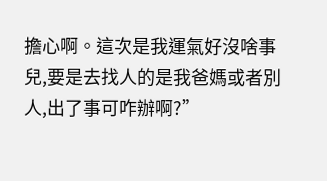擔心啊。這次是我運氣好沒啥事兒,要是去找人的是我爸媽或者別人,出了事可咋辦啊?”